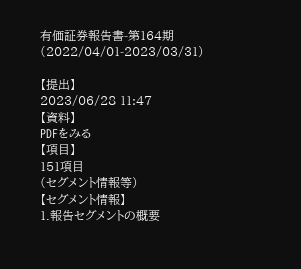有価証券報告書-第164期(2022/04/01-2023/03/31)

【提出】
2023/06/28 11:47
【資料】
PDFをみる
【項目】
151項目
(セグメント情報等)
【セグメント情報】
1.報告セグメントの概要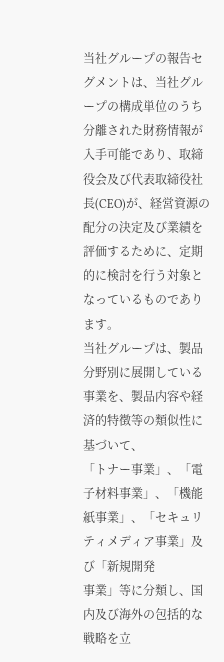当社グループの報告セグメントは、当社グループの構成単位のうち分離された財務情報が入手可能であり、取締役会及び代表取締役社長(CEO)が、経営資源の配分の決定及び業績を評価するために、定期的に検討を行う対象となっているものであります。
当社グループは、製品分野別に展開している事業を、製品内容や経済的特徴等の類似性に基づいて、
「トナー事業」、「電子材料事業」、「機能紙事業」、「セキュリティメディア事業」及び「新規開発
事業」等に分類し、国内及び海外の包括的な戦略を立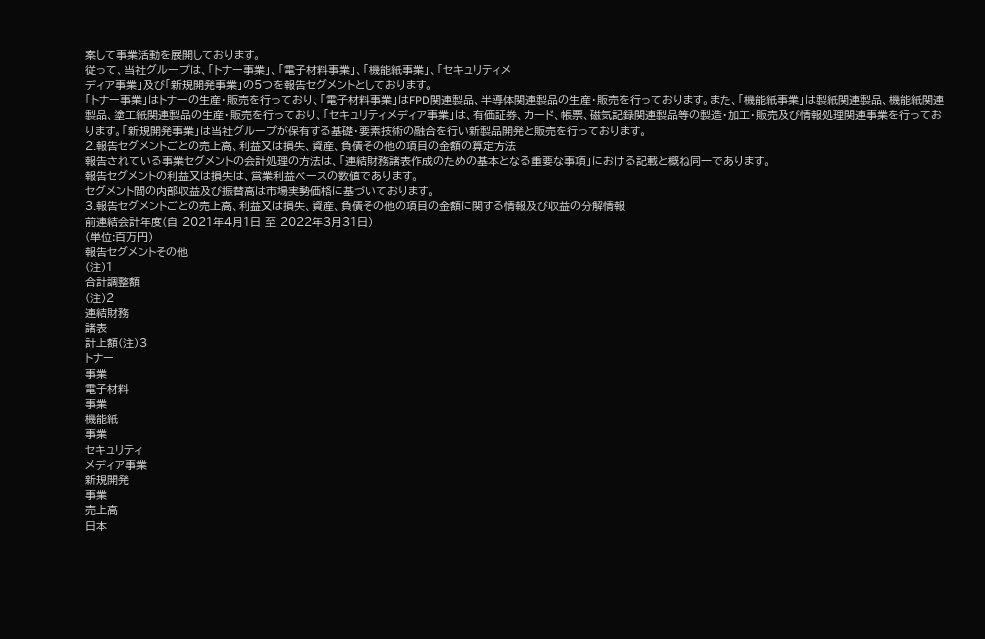案して事業活動を展開しております。
従って、当社グループは、「トナー事業」、「電子材料事業」、「機能紙事業」、「セキュリティメ
ディア事業」及び「新規開発事業」の5つを報告セグメントとしております。
「トナー事業」はトナーの生産・販売を行っており、「電子材料事業」はFPD関連製品、半導体関連製品の生産・販売を行っております。また、「機能紙事業」は製紙関連製品、機能紙関連製品、塗工紙関連製品の生産・販売を行っており、「セキュリティメディア事業」は、有価証券、カード、帳票、磁気記録関連製品等の製造・加工・販売及び情報処理関連事業を行っております。「新規開発事業」は当社グループが保有する基礎・要素技術の融合を行い新製品開発と販売を行っております。
2.報告セグメントごとの売上高、利益又は損失、資産、負債その他の項目の金額の算定方法
報告されている事業セグメントの会計処理の方法は、「連結財務諸表作成のための基本となる重要な事項」における記載と概ね同一であります。
報告セグメントの利益又は損失は、営業利益ベースの数値であります。
セグメント間の内部収益及び振替高は市場実勢価格に基づいております。
3.報告セグメントごとの売上高、利益又は損失、資産、負債その他の項目の金額に関する情報及び収益の分解情報
前連結会計年度(自 2021年4月1日 至 2022年3月31日)
(単位:百万円)
報告セグメントその他
(注)1
合計調整額
(注)2
連結財務
諸表
計上額(注)3
トナー
事業
電子材料
事業
機能紙
事業
セキュリティ
メディア事業
新規開発
事業
売上高
日本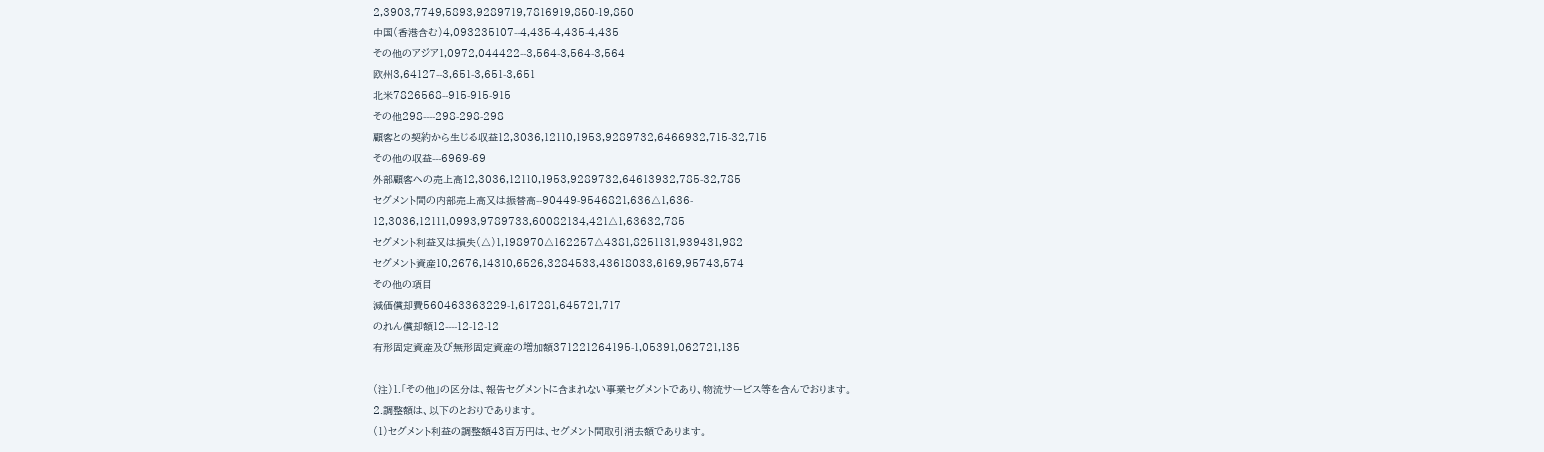2,3903,7749,5893,9289719,7816919,850-19,850
中国(香港含む)4,093235107--4,435-4,435-4,435
その他のアジア1,0972,044422--3,564-3,564-3,564
欧州3,64127--3,651-3,651-3,651
北米7826568--915-915-915
その他298----298-298-298
顧客との契約から生じる収益12,3036,12110,1953,9289732,6466932,715-32,715
その他の収益---6969-69
外部顧客への売上高12,3036,12110,1953,9289732,64613932,785-32,785
セグメント間の内部売上高又は振替高--90449-9546821,636△1,636-
12,3036,12111,0993,9789733,60082134,421△1,63632,785
セグメント利益又は損失(△)1,198970△162257△4381,8251131,939431,982
セグメント資産10,2676,14310,6526,3284533,43618033,6169,95743,574
その他の項目
減価償却費560463363229-1,617281,645721,717
のれん償却額12----12-12-12
有形固定資産及び無形固定資産の増加額371221264195-1,05391,062721,135

(注)1.「その他」の区分は、報告セグメントに含まれない事業セグメントであり、物流サービス等を含んでおります。
2.調整額は、以下のとおりであります。
(1)セグメント利益の調整額43百万円は、セグメント間取引消去額であります。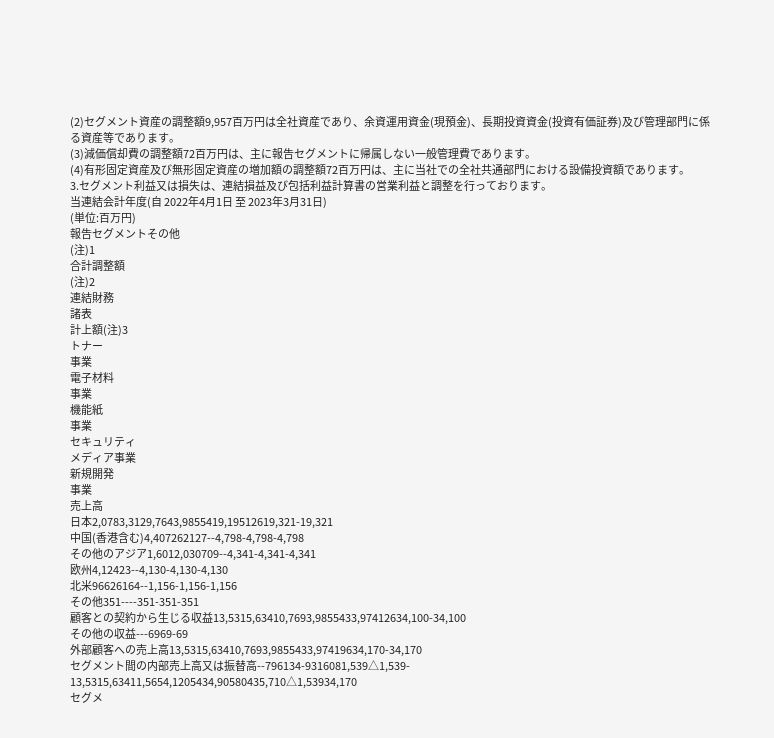(2)セグメント資産の調整額9,957百万円は全社資産であり、余資運用資金(現預金)、長期投資資金(投資有価証券)及び管理部門に係る資産等であります。
(3)減価償却費の調整額72百万円は、主に報告セグメントに帰属しない一般管理費であります。
(4)有形固定資産及び無形固定資産の増加額の調整額72百万円は、主に当社での全社共通部門における設備投資額であります。
3.セグメント利益又は損失は、連結損益及び包括利益計算書の営業利益と調整を行っております。
当連結会計年度(自 2022年4月1日 至 2023年3月31日)
(単位:百万円)
報告セグメントその他
(注)1
合計調整額
(注)2
連結財務
諸表
計上額(注)3
トナー
事業
電子材料
事業
機能紙
事業
セキュリティ
メディア事業
新規開発
事業
売上高
日本2,0783,3129,7643,9855419,19512619,321-19,321
中国(香港含む)4,407262127--4,798-4,798-4,798
その他のアジア1,6012,030709--4,341-4,341-4,341
欧州4,12423--4,130-4,130-4,130
北米96626164--1,156-1,156-1,156
その他351----351-351-351
顧客との契約から生じる収益13,5315,63410,7693,9855433,97412634,100-34,100
その他の収益---6969-69
外部顧客への売上高13,5315,63410,7693,9855433,97419634,170-34,170
セグメント間の内部売上高又は振替高--796134-9316081,539△1,539-
13,5315,63411,5654,1205434,90580435,710△1,53934,170
セグメ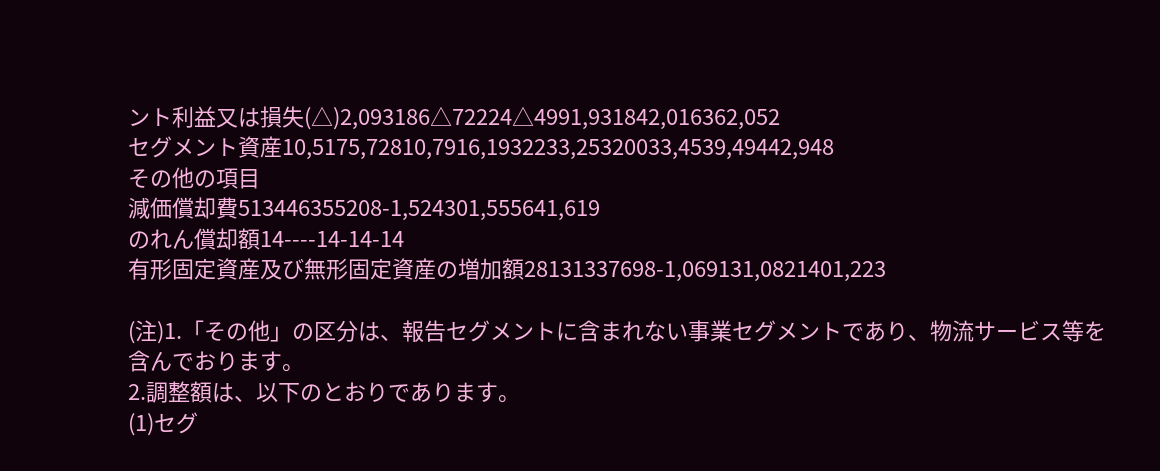ント利益又は損失(△)2,093186△72224△4991,931842,016362,052
セグメント資産10,5175,72810,7916,1932233,25320033,4539,49442,948
その他の項目
減価償却費513446355208-1,524301,555641,619
のれん償却額14----14-14-14
有形固定資産及び無形固定資産の増加額28131337698-1,069131,0821401,223

(注)1.「その他」の区分は、報告セグメントに含まれない事業セグメントであり、物流サービス等を含んでおります。
2.調整額は、以下のとおりであります。
(1)セグ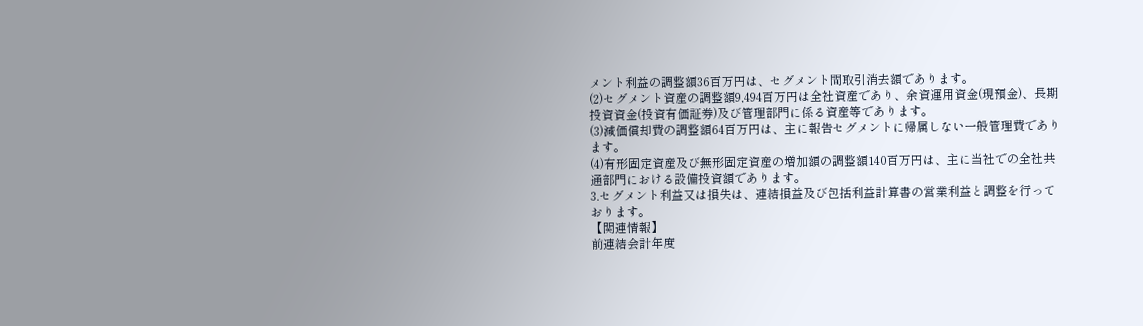メント利益の調整額36百万円は、セグメント間取引消去額であります。
(2)セグメント資産の調整額9,494百万円は全社資産であり、余資運用資金(現預金)、長期投資資金(投資有価証券)及び管理部門に係る資産等であります。
(3)減価償却費の調整額64百万円は、主に報告セグメントに帰属しない一般管理費であります。
(4)有形固定資産及び無形固定資産の増加額の調整額140百万円は、主に当社での全社共通部門における設備投資額であります。
3.セグメント利益又は損失は、連結損益及び包括利益計算書の営業利益と調整を行っております。
【関連情報】
前連結会計年度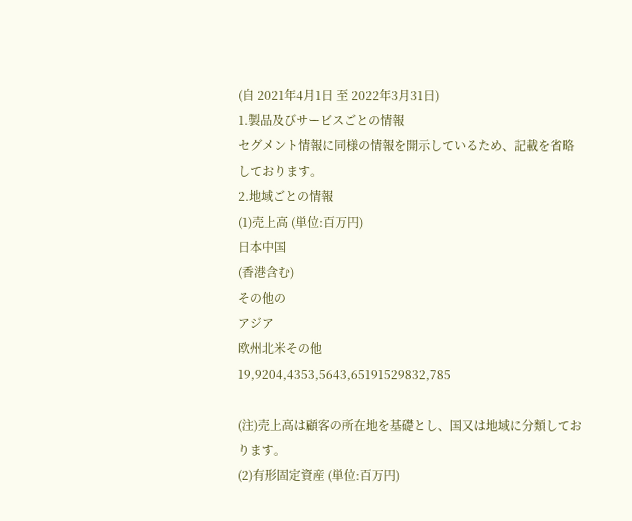(自 2021年4月1日 至 2022年3月31日)
1.製品及びサービスごとの情報
セグメント情報に同様の情報を開示しているため、記載を省略しております。
2.地域ごとの情報
(1)売上高 (単位:百万円)
日本中国
(香港含む)
その他の
アジア
欧州北米その他
19,9204,4353,5643,65191529832,785

(注)売上高は顧客の所在地を基礎とし、国又は地域に分類しております。
(2)有形固定資産 (単位:百万円)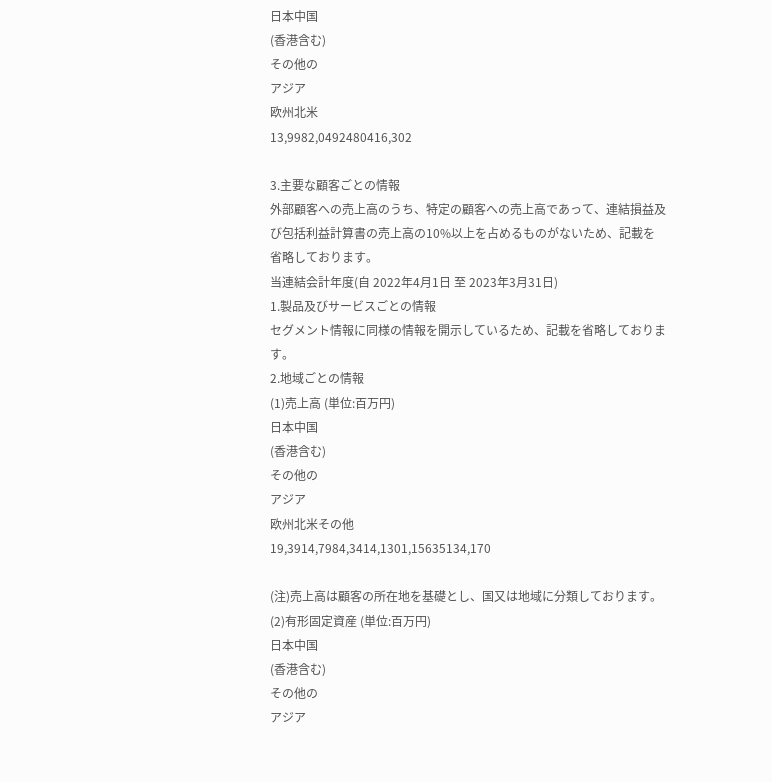日本中国
(香港含む)
その他の
アジア
欧州北米
13,9982,0492480416,302

3.主要な顧客ごとの情報
外部顧客への売上高のうち、特定の顧客への売上高であって、連結損益及び包括利益計算書の売上高の10%以上を占めるものがないため、記載を省略しております。
当連結会計年度(自 2022年4月1日 至 2023年3月31日)
1.製品及びサービスごとの情報
セグメント情報に同様の情報を開示しているため、記載を省略しております。
2.地域ごとの情報
(1)売上高 (単位:百万円)
日本中国
(香港含む)
その他の
アジア
欧州北米その他
19,3914,7984,3414,1301,15635134,170

(注)売上高は顧客の所在地を基礎とし、国又は地域に分類しております。
(2)有形固定資産 (単位:百万円)
日本中国
(香港含む)
その他の
アジア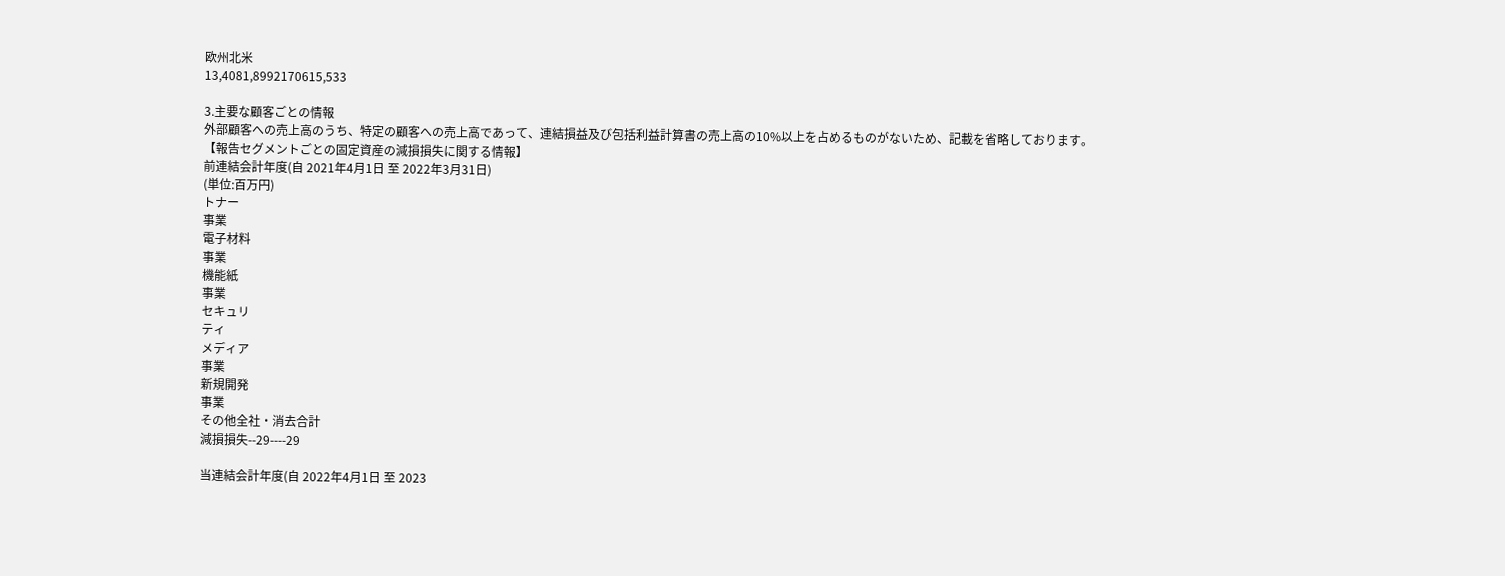欧州北米
13,4081,8992170615,533

3.主要な顧客ごとの情報
外部顧客への売上高のうち、特定の顧客への売上高であって、連結損益及び包括利益計算書の売上高の10%以上を占めるものがないため、記載を省略しております。
【報告セグメントごとの固定資産の減損損失に関する情報】
前連結会計年度(自 2021年4月1日 至 2022年3月31日)
(単位:百万円)
トナー
事業
電子材料
事業
機能紙
事業
セキュリ
ティ
メディア
事業
新規開発
事業
その他全社・消去合計
減損損失--29----29

当連結会計年度(自 2022年4月1日 至 2023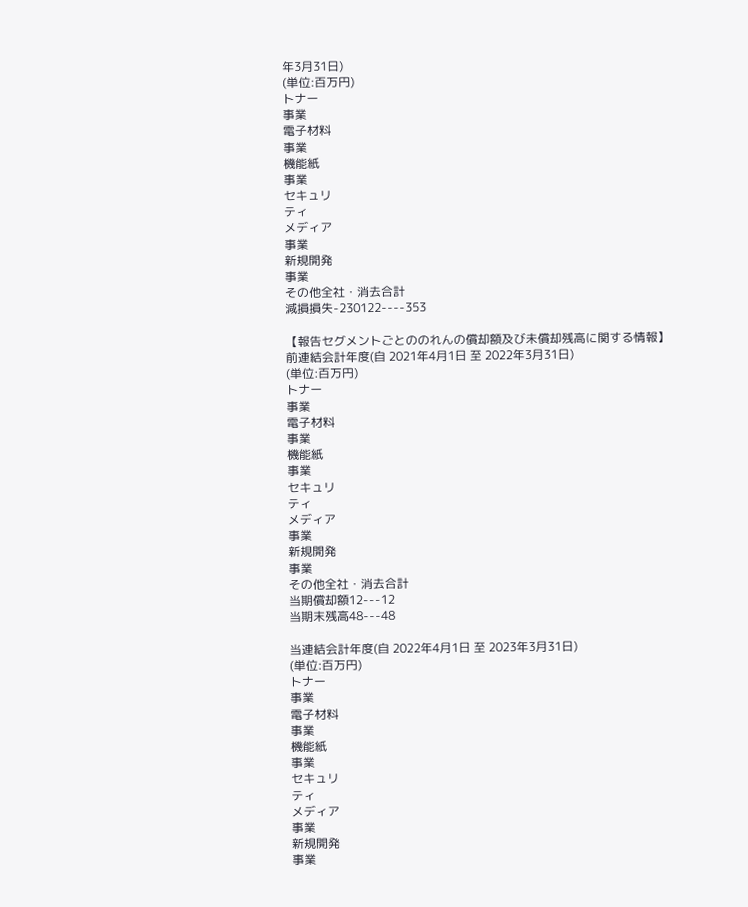年3月31日)
(単位:百万円)
トナー
事業
電子材料
事業
機能紙
事業
セキュリ
ティ
メディア
事業
新規開発
事業
その他全社・消去合計
減損損失-230122----353

【報告セグメントごとののれんの償却額及び未償却残高に関する情報】
前連結会計年度(自 2021年4月1日 至 2022年3月31日)
(単位:百万円)
トナー
事業
電子材料
事業
機能紙
事業
セキュリ
ティ
メディア
事業
新規開発
事業
その他全社・消去合計
当期償却額12---12
当期末残高48---48

当連結会計年度(自 2022年4月1日 至 2023年3月31日)
(単位:百万円)
トナー
事業
電子材料
事業
機能紙
事業
セキュリ
ティ
メディア
事業
新規開発
事業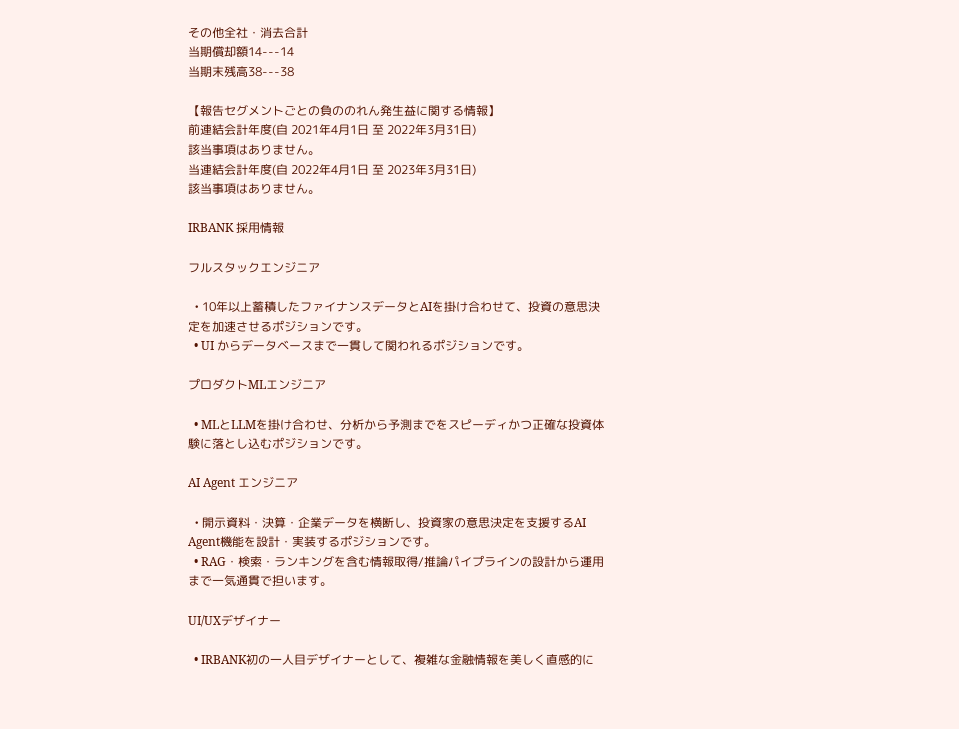その他全社・消去合計
当期償却額14---14
当期末残高38---38

【報告セグメントごとの負ののれん発生益に関する情報】
前連結会計年度(自 2021年4月1日 至 2022年3月31日)
該当事項はありません。
当連結会計年度(自 2022年4月1日 至 2023年3月31日)
該当事項はありません。

IRBANK 採用情報

フルスタックエンジニア

  • 10年以上蓄積したファイナンスデータとAIを掛け合わせて、投資の意思決定を加速させるポジションです。
  • UI からデータベースまで一貫して関われるポジションです。

プロダクトMLエンジニア

  • MLとLLMを掛け合わせ、分析から予測までをスピーディかつ正確な投資体験に落とし込むポジションです。

AI Agent エンジニア

  • 開示資料・決算・企業データを横断し、投資家の意思決定を支援するAI Agent機能を設計・実装するポジションです。
  • RAG・検索・ランキングを含む情報取得/推論パイプラインの設計から運用まで一気通貫で担います。

UI/UXデザイナー

  • IRBANK初の一人目デザイナーとして、複雑な金融情報を美しく直感的に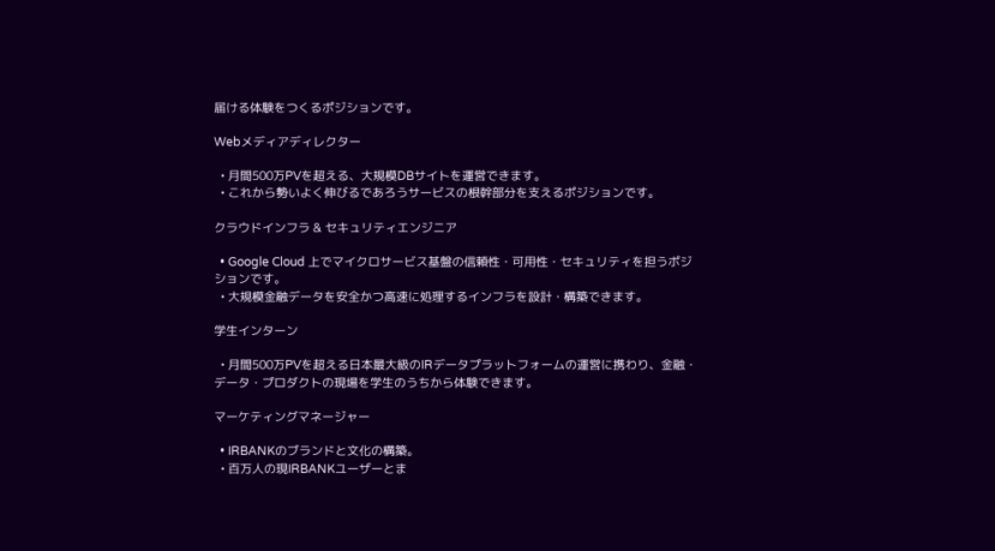届ける体験をつくるポジションです。

Webメディアディレクター

  • 月間500万PVを超える、大規模DBサイトを運営できます。
  • これから勢いよく伸びるであろうサービスの根幹部分を支えるポジションです。

クラウドインフラ & セキュリティエンジニア

  • Google Cloud 上でマイクロサービス基盤の信頼性・可用性・セキュリティを担うポジションです。
  • 大規模金融データを安全かつ高速に処理するインフラを設計・構築できます。

学生インターン

  • 月間500万PVを超える日本最大級のIRデータプラットフォームの運営に携わり、金融・データ・プロダクトの現場を学生のうちから体験できます。

マーケティングマネージャー

  • IRBANKのブランドと文化の構築。
  • 百万人の現IRBANKユーザーとま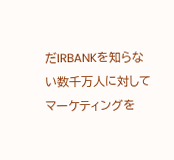だIRBANKを知らない数千万人に対してマーケティングを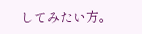してみたい方。